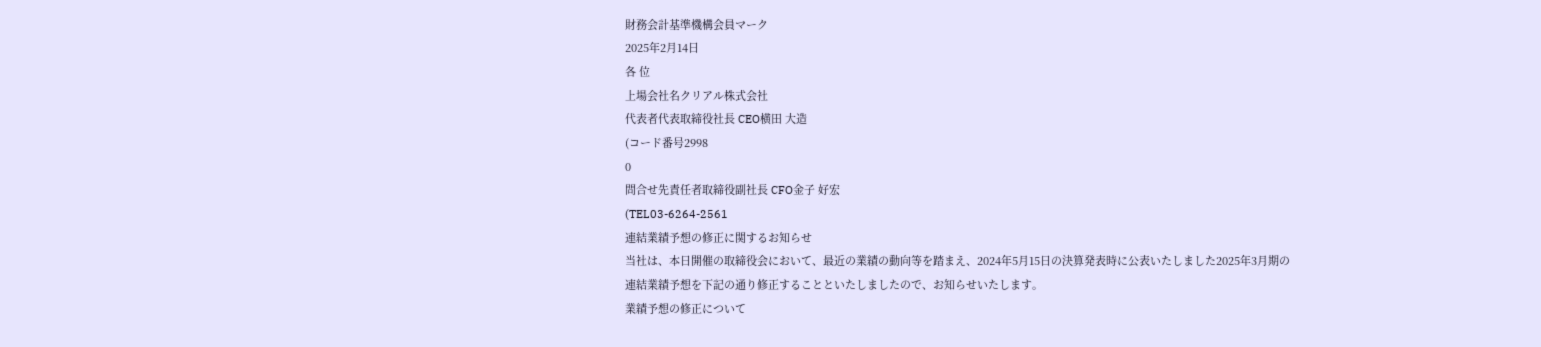財務会計基準機構会員マーク
2025年2月14日
各 位
上場会社名クリアル株式会社
代表者代表取締役社長 CEO横田 大造
(コード番号2998
0
問合せ先責任者取締役副社長 CFO金子 好宏
(TEL03-6264-2561
連結業績予想の修正に関するお知らせ
当社は、本日開催の取締役会において、最近の業績の動向等を踏まえ、2024年5月15日の決算発表時に公表いたしました2025年3月期の連結業績予想を下記の通り修正することといたしましたので、お知らせいたします。
業績予想の修正について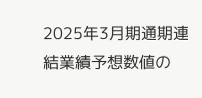2025年3月期通期連結業績予想数値の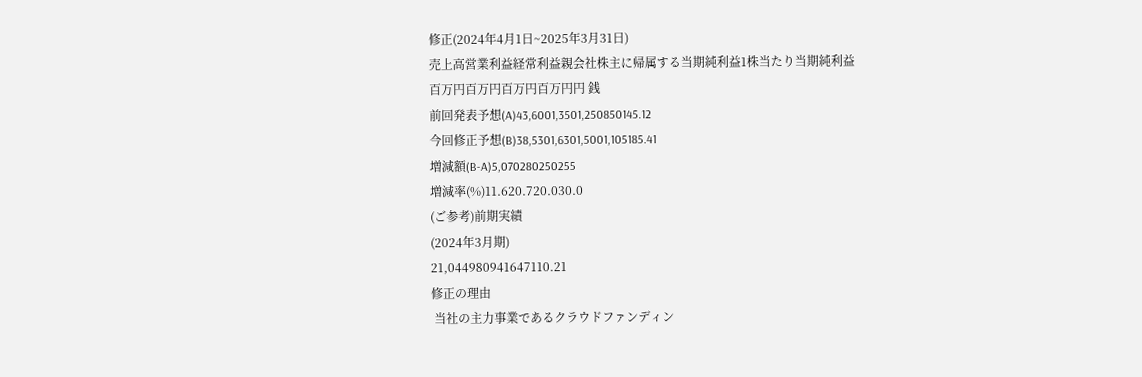修正(2024年4月1日~2025年3月31日)
売上高営業利益経常利益親会社株主に帰属する当期純利益1株当たり当期純利益
百万円百万円百万円百万円円 銭
前回発表予想(A)43,6001,3501,250850145.12
今回修正予想(B)38,5301,6301,5001,105185.41
増減額(B-A)5,070280250255
増減率(%)11.620.720.030.0
(ご参考)前期実績
(2024年3月期)
21,044980941647110.21
修正の理由
 当社の主力事業であるクラウドファンディン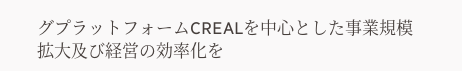グプラットフォームCREALを中心とした事業規模拡大及び経営の効率化を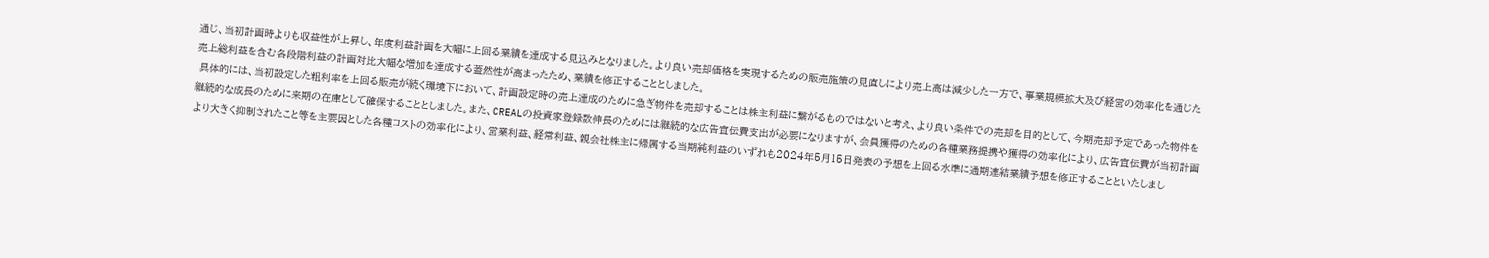通じ、当初計画時よりも収益性が上昇し、年度利益計画を大幅に上回る業績を達成する見込みとなりました。より良い売却価格を実現するための販売施策の見直しにより売上高は減少した一方で、事業規模拡大及び経営の効率化を通じた売上総利益を含む各段階利益の計画対比大幅な増加を達成する蓋然性が高まったため、業績を修正することとしました。
 具体的には、当初設定した粗利率を上回る販売が続く環境下において、計画設定時の売上達成のために急ぎ物件を売却することは株主利益に繋がるものではないと考え、より良い条件での売却を目的として、今期売却予定であった物件を継続的な成長のために来期の在庫として確保することとしました。また、CREALの投資家登録数伸長のためには継続的な広告宣伝費支出が必要になりますが、会員獲得のための各種業務提携や獲得の効率化により、広告宣伝費が当初計画より大きく抑制されたこと等を主要因とした各種コストの効率化により、営業利益、経常利益、親会社株主に帰属する当期純利益のいずれも2024年5月15日発表の予想を上回る水準に通期連結業績予想を修正することといたしまし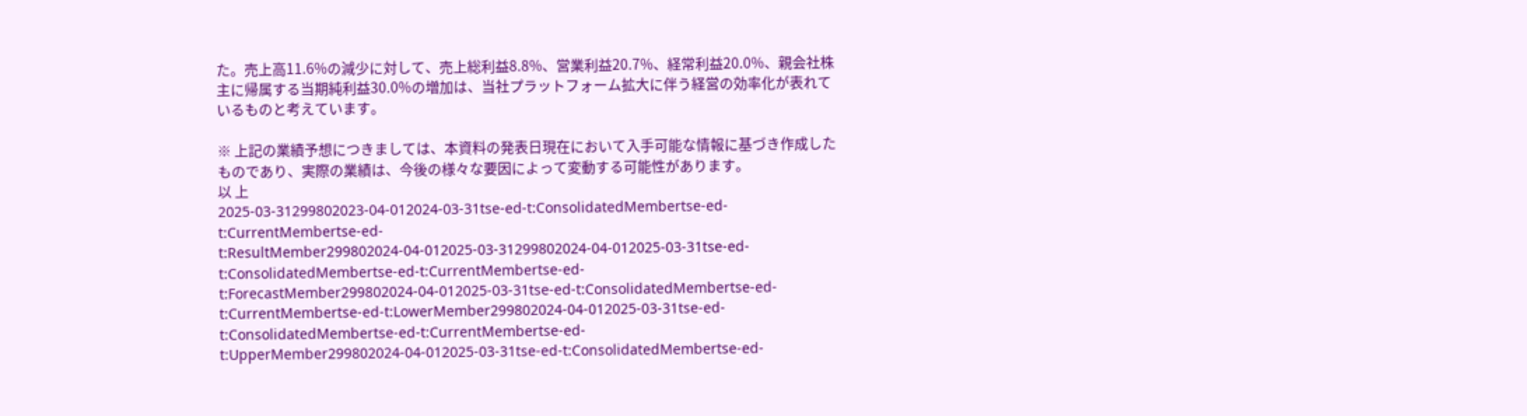た。売上高11.6%の減少に対して、売上総利益8.8%、営業利益20.7%、経常利益20.0%、親会社株主に帰属する当期純利益30.0%の増加は、当社プラットフォーム拡大に伴う経営の効率化が表れているものと考えています。

※ 上記の業績予想につきましては、本資料の発表日現在において入手可能な情報に基づき作成したものであり、実際の業績は、今後の様々な要因によって変動する可能性があります。
以 上
2025-03-31299802023-04-012024-03-31tse-ed-t:ConsolidatedMembertse-ed-t:CurrentMembertse-ed-t:ResultMember299802024-04-012025-03-31299802024-04-012025-03-31tse-ed-t:ConsolidatedMembertse-ed-t:CurrentMembertse-ed-t:ForecastMember299802024-04-012025-03-31tse-ed-t:ConsolidatedMembertse-ed-t:CurrentMembertse-ed-t:LowerMember299802024-04-012025-03-31tse-ed-t:ConsolidatedMembertse-ed-t:CurrentMembertse-ed-t:UpperMember299802024-04-012025-03-31tse-ed-t:ConsolidatedMembertse-ed-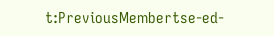t:PreviousMembertse-ed-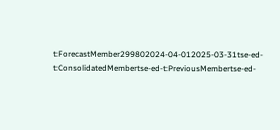t:ForecastMember299802024-04-012025-03-31tse-ed-t:ConsolidatedMembertse-ed-t:PreviousMembertse-ed-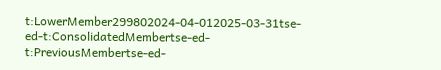t:LowerMember299802024-04-012025-03-31tse-ed-t:ConsolidatedMembertse-ed-t:PreviousMembertse-ed-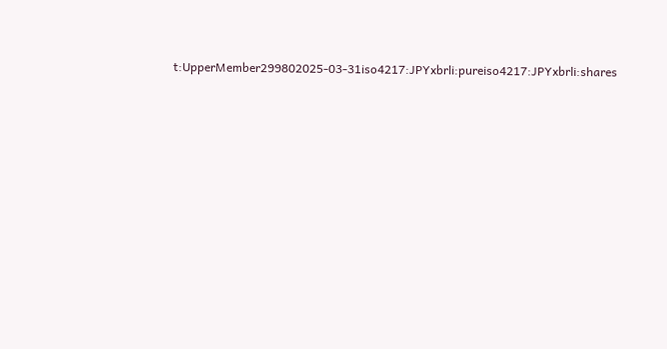t:UpperMember299802025-03-31iso4217:JPYxbrli:pureiso4217:JPYxbrli:shares